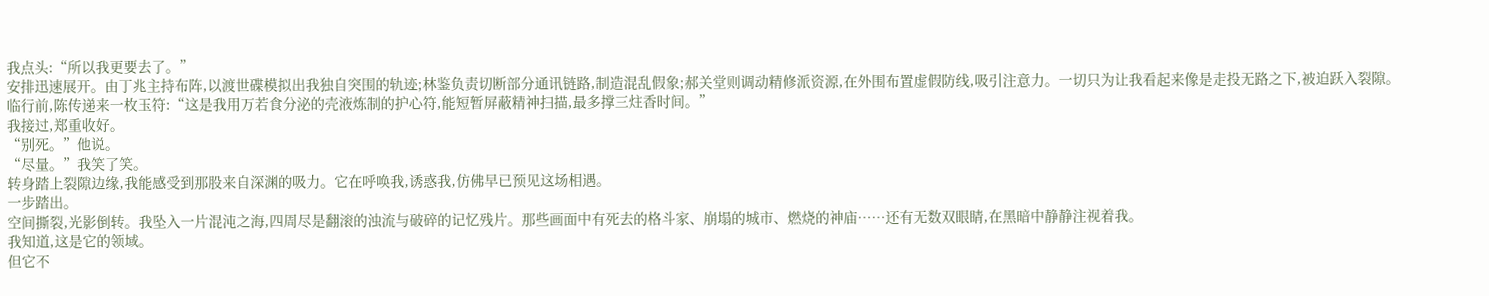我点头:“所以我更要去了。”
安排迅速展开。由丁兆主持布阵,以渡世碟模拟出我独自突围的轨迹;林鉴负责切断部分通讯链路,制造混乱假象;郝关堂则调动精修派资源,在外围布置虚假防线,吸引注意力。一切只为让我看起来像是走投无路之下,被迫跃入裂隙。
临行前,陈传递来一枚玉符:“这是我用万若食分泌的壳液炼制的护心符,能短暂屏蔽精神扫描,最多撑三炷香时间。”
我接过,郑重收好。
“别死。”他说。
“尽量。”我笑了笑。
转身踏上裂隙边缘,我能感受到那股来自深渊的吸力。它在呼唤我,诱惑我,仿佛早已预见这场相遇。
一步踏出。
空间撕裂,光影倒转。我坠入一片混沌之海,四周尽是翻滚的浊流与破碎的记忆残片。那些画面中有死去的格斗家、崩塌的城市、燃烧的神庙……还有无数双眼睛,在黑暗中静静注视着我。
我知道,这是它的领域。
但它不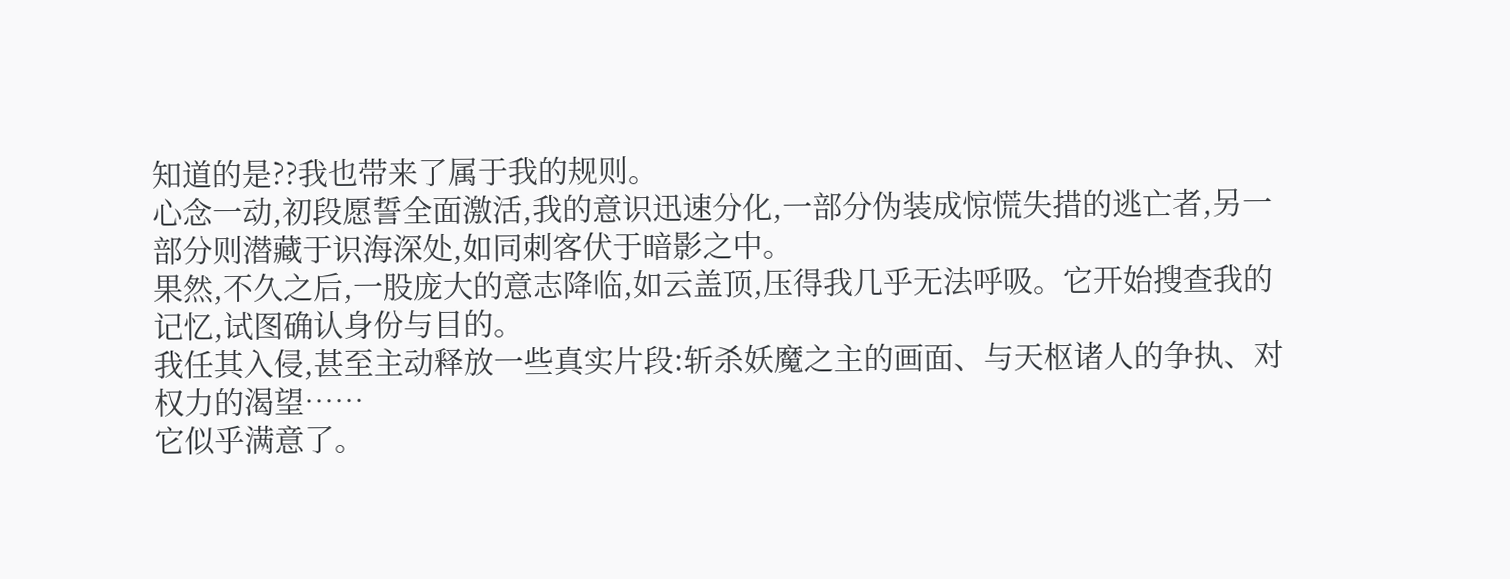知道的是??我也带来了属于我的规则。
心念一动,初段愿誓全面激活,我的意识迅速分化,一部分伪装成惊慌失措的逃亡者,另一部分则潜藏于识海深处,如同刺客伏于暗影之中。
果然,不久之后,一股庞大的意志降临,如云盖顶,压得我几乎无法呼吸。它开始搜查我的记忆,试图确认身份与目的。
我任其入侵,甚至主动释放一些真实片段:斩杀妖魔之主的画面、与天枢诸人的争执、对权力的渴望……
它似乎满意了。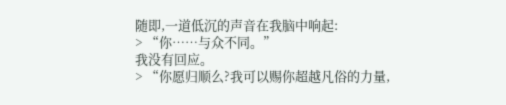随即,一道低沉的声音在我脑中响起:
> “你……与众不同。”
我没有回应。
> “你愿归顺么?我可以赐你超越凡俗的力量,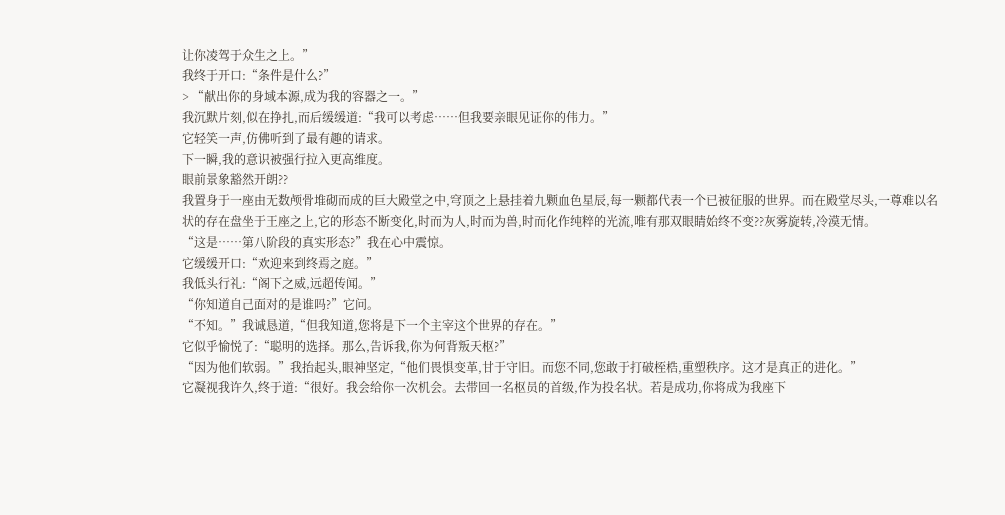让你凌驾于众生之上。”
我终于开口:“条件是什么?”
> “献出你的身域本源,成为我的容器之一。”
我沉默片刻,似在挣扎,而后缓缓道:“我可以考虑……但我要亲眼见证你的伟力。”
它轻笑一声,仿佛听到了最有趣的请求。
下一瞬,我的意识被强行拉入更高维度。
眼前景象豁然开朗??
我置身于一座由无数颅骨堆砌而成的巨大殿堂之中,穹顶之上悬挂着九颗血色星辰,每一颗都代表一个已被征服的世界。而在殿堂尽头,一尊难以名状的存在盘坐于王座之上,它的形态不断变化,时而为人,时而为兽,时而化作纯粹的光流,唯有那双眼睛始终不变??灰雾旋转,冷漠无情。
“这是……第八阶段的真实形态?”我在心中震惊。
它缓缓开口:“欢迎来到终焉之庭。”
我低头行礼:“阁下之威,远超传闻。”
“你知道自己面对的是谁吗?”它问。
“不知。”我诚恳道,“但我知道,您将是下一个主宰这个世界的存在。”
它似乎愉悦了:“聪明的选择。那么,告诉我,你为何背叛天枢?”
“因为他们软弱。”我抬起头,眼神坚定,“他们畏惧变革,甘于守旧。而您不同,您敢于打破桎梏,重塑秩序。这才是真正的进化。”
它凝视我许久,终于道:“很好。我会给你一次机会。去带回一名枢员的首级,作为投名状。若是成功,你将成为我座下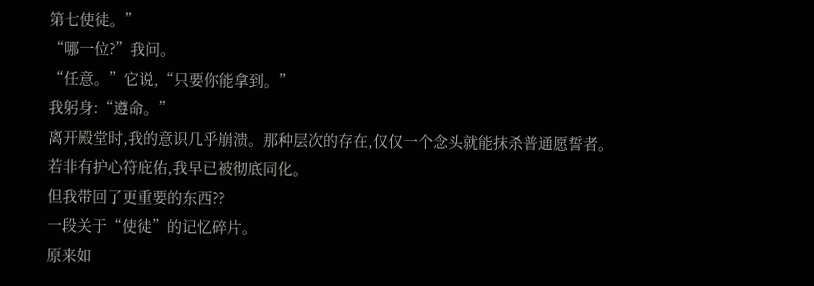第七使徒。”
“哪一位?”我问。
“任意。”它说,“只要你能拿到。”
我躬身:“遵命。”
离开殿堂时,我的意识几乎崩溃。那种层次的存在,仅仅一个念头就能抹杀普通愿誓者。若非有护心符庇佑,我早已被彻底同化。
但我带回了更重要的东西??
一段关于“使徒”的记忆碎片。
原来如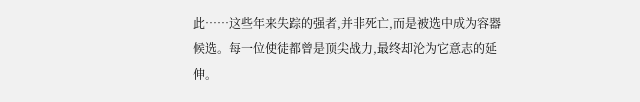此……这些年来失踪的强者,并非死亡,而是被选中成为容器候选。每一位使徒都曾是顶尖战力,最终却沦为它意志的延伸。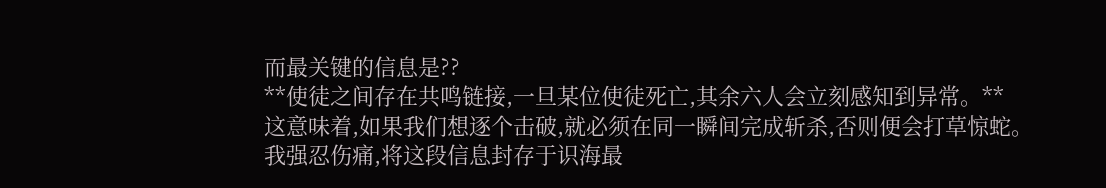而最关键的信息是??
**使徒之间存在共鸣链接,一旦某位使徒死亡,其余六人会立刻感知到异常。**
这意味着,如果我们想逐个击破,就必须在同一瞬间完成斩杀,否则便会打草惊蛇。
我强忍伤痛,将这段信息封存于识海最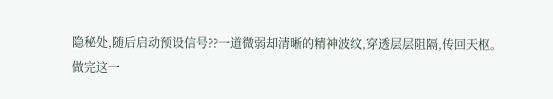隐秘处,随后启动预设信号??一道微弱却清晰的精神波纹,穿透层层阻隔,传回天枢。
做完这一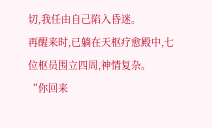切,我任由自己陷入昏迷。
再醒来时,已躺在天枢疗愈殿中,七位枢员围立四周,神情复杂。
“你回来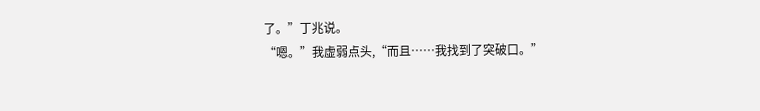了。”丁兆说。
“嗯。”我虚弱点头,“而且……我找到了突破口。”